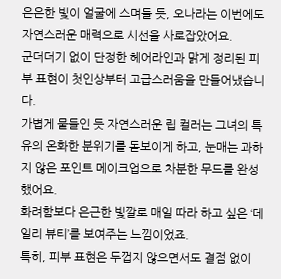은은한 빛이 얼굴에 스며들 듯, 오나라는 이번에도 자연스러운 매력으로 시선을 사로잡았어요.
군더더기 없이 단정한 헤어라인과 맑게 정리된 피부 표현이 첫인상부터 고급스러움을 만들어냈습니다.
가볍게 물들인 듯 자연스러운 립 컬러는 그녀의 특유의 온화한 분위기를 돋보이게 하고, 눈매는 과하지 않은 포인트 메이크업으로 차분한 무드를 완성했어요.
화려함보다 은근한 빛깔로 매일 따라 하고 싶은 ‘데일리 뷰티’를 보여주는 느낌이었죠.
특히, 피부 표현은 두껍지 않으면서도 결점 없이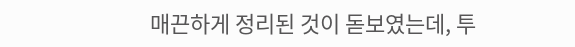매끈하게 정리된 것이 돋보였는데, 투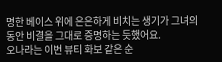명한 베이스 위에 은은하게 비치는 생기가 그녀의 동안 비결을 그대로 증명하는 듯했어요.
오나라는 이번 뷰티 화보 같은 순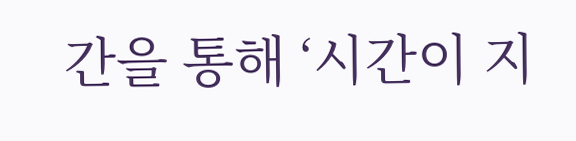간을 통해 ‘시간이 지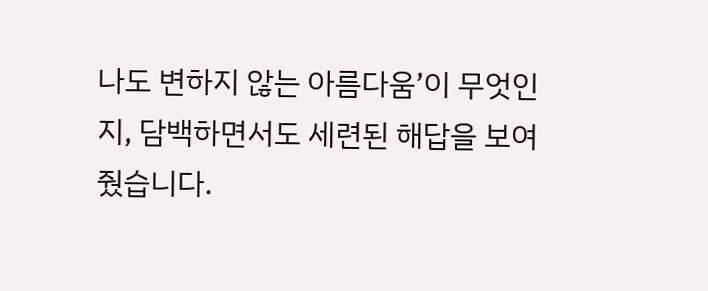나도 변하지 않는 아름다움’이 무엇인지, 담백하면서도 세련된 해답을 보여줬습니다.